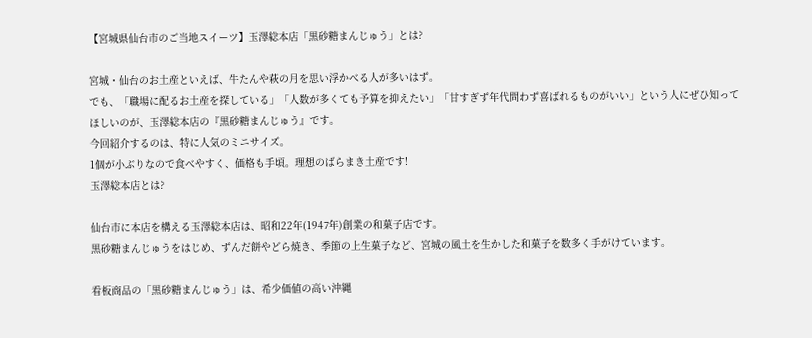【宮城県仙台市のご当地スイーツ】玉澤総本店「黒砂糖まんじゅう」とは?

宮城・仙台のお土産といえば、牛たんや萩の月を思い浮かべる人が多いはず。
でも、「職場に配るお土産を探している」「人数が多くても予算を抑えたい」「甘すぎず年代問わず喜ばれるものがいい」という人にぜひ知ってほしいのが、玉澤総本店の『黒砂糖まんじゅう』です。
今回紹介するのは、特に人気のミニサイズ。
1個が小ぶりなので食べやすく、価格も手頃。理想のばらまき土産です!
玉澤総本店とは?

仙台市に本店を構える玉澤総本店は、昭和22年(1947年)創業の和菓子店です。
黒砂糖まんじゅうをはじめ、ずんだ餅やどら焼き、季節の上生菓子など、宮城の風土を生かした和菓子を数多く手がけています。

看板商品の「黒砂糖まんじゅう」は、希少価値の高い沖縄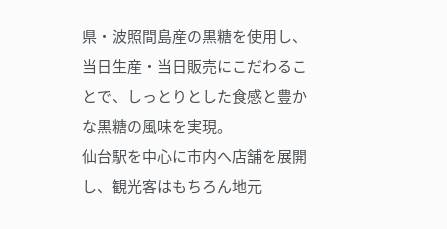県・波照間島産の黒糖を使用し、当日生産・当日販売にこだわることで、しっとりとした食感と豊かな黒糖の風味を実現。
仙台駅を中心に市内へ店舗を展開し、観光客はもちろん地元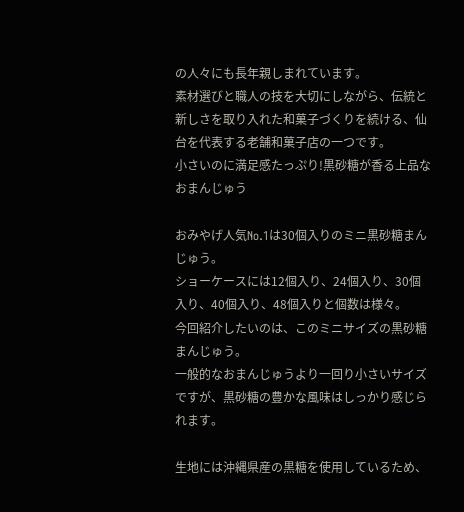の人々にも長年親しまれています。
素材選びと職人の技を大切にしながら、伝統と新しさを取り入れた和菓子づくりを続ける、仙台を代表する老舗和菓子店の一つです。
小さいのに満足感たっぷり!黒砂糖が香る上品なおまんじゅう

おみやげ人気No.1は30個入りのミニ黒砂糖まんじゅう。
ショーケースには12個入り、24個入り、30個入り、40個入り、48個入りと個数は様々。
今回紹介したいのは、このミニサイズの黒砂糖まんじゅう。
一般的なおまんじゅうより一回り小さいサイズですが、黒砂糖の豊かな風味はしっかり感じられます。

生地には沖縄県産の黒糖を使用しているため、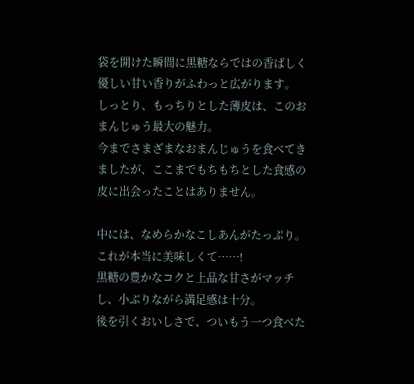袋を開けた瞬間に黒糖ならではの香ばしく優しい甘い香りがふわっと広がります。
しっとり、もっちりとした薄皮は、このおまんじゅう最大の魅力。
今までさまざまなおまんじゅうを食べてきましたが、ここまでもちもちとした食感の皮に出会ったことはありません。

中には、なめらかなこしあんがたっぷり。これが本当に美味しくて……!
黒糖の豊かなコクと上品な甘さがマッチし、小ぶりながら満足感は十分。
後を引くおいしさで、ついもう一つ食べた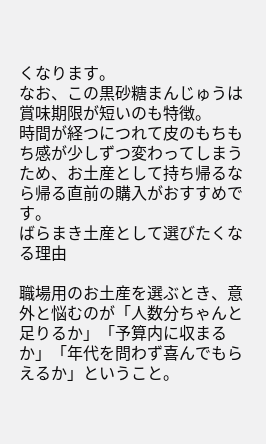くなります。
なお、この黒砂糖まんじゅうは賞味期限が短いのも特徴。
時間が経つにつれて皮のもちもち感が少しずつ変わってしまうため、お土産として持ち帰るなら帰る直前の購入がおすすめです。
ばらまき土産として選びたくなる理由

職場用のお土産を選ぶとき、意外と悩むのが「人数分ちゃんと足りるか」「予算内に収まるか」「年代を問わず喜んでもらえるか」ということ。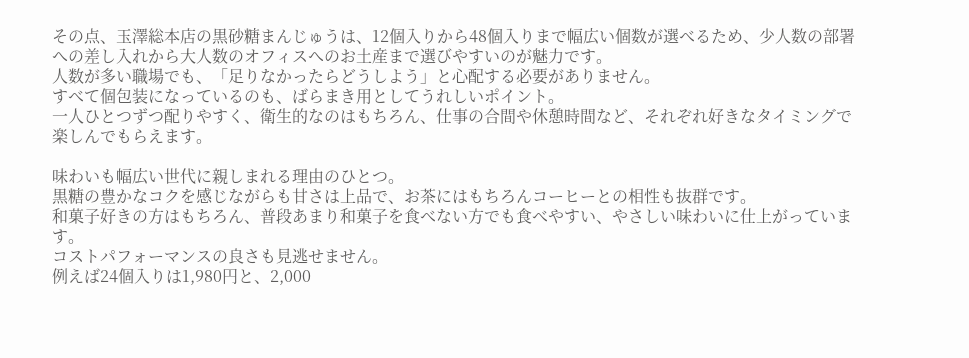その点、玉澤総本店の黒砂糖まんじゅうは、12個入りから48個入りまで幅広い個数が選べるため、少人数の部署への差し入れから大人数のオフィスへのお土産まで選びやすいのが魅力です。
人数が多い職場でも、「足りなかったらどうしよう」と心配する必要がありません。
すべて個包装になっているのも、ばらまき用としてうれしいポイント。
一人ひとつずつ配りやすく、衛生的なのはもちろん、仕事の合間や休憩時間など、それぞれ好きなタイミングで楽しんでもらえます。

味わいも幅広い世代に親しまれる理由のひとつ。
黒糖の豊かなコクを感じながらも甘さは上品で、お茶にはもちろんコーヒーとの相性も抜群です。
和菓子好きの方はもちろん、普段あまり和菓子を食べない方でも食べやすい、やさしい味わいに仕上がっています。
コストパフォーマンスの良さも見逃せません。
例えば24個入りは1,980円と、2,000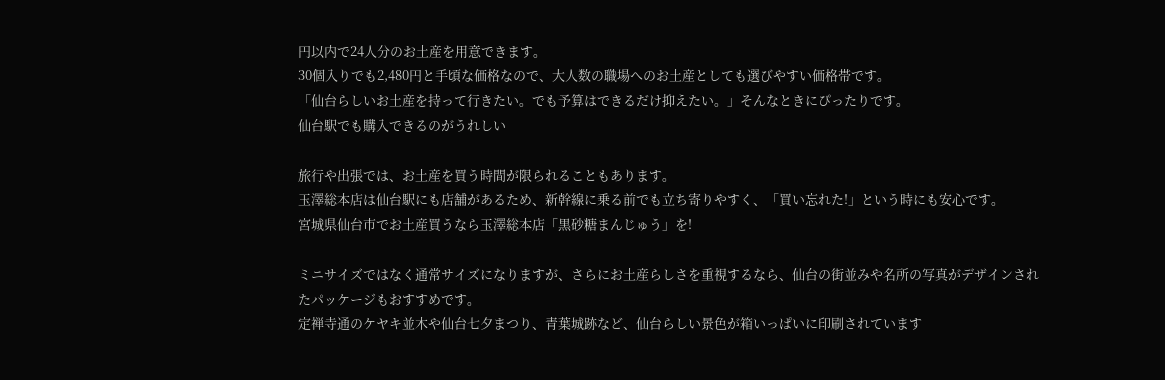円以内で24人分のお土産を用意できます。
30個入りでも2,480円と手頃な価格なので、大人数の職場へのお土産としても選びやすい価格帯です。
「仙台らしいお土産を持って行きたい。でも予算はできるだけ抑えたい。」そんなときにぴったりです。
仙台駅でも購入できるのがうれしい

旅行や出張では、お土産を買う時間が限られることもあります。
玉澤総本店は仙台駅にも店舗があるため、新幹線に乗る前でも立ち寄りやすく、「買い忘れた!」という時にも安心です。
宮城県仙台市でお土産買うなら玉澤総本店「黒砂糖まんじゅう」を!

ミニサイズではなく通常サイズになりますが、さらにお土産らしさを重視するなら、仙台の街並みや名所の写真がデザインされたパッケージもおすすめです。
定禅寺通のケヤキ並木や仙台七夕まつり、青葉城跡など、仙台らしい景色が箱いっぱいに印刷されています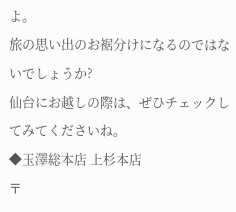よ。
旅の思い出のお裾分けになるのではないでしょうか?
仙台にお越しの際は、ぜひチェックしてみてくださいね。
◆玉澤総本店 上杉本店
〒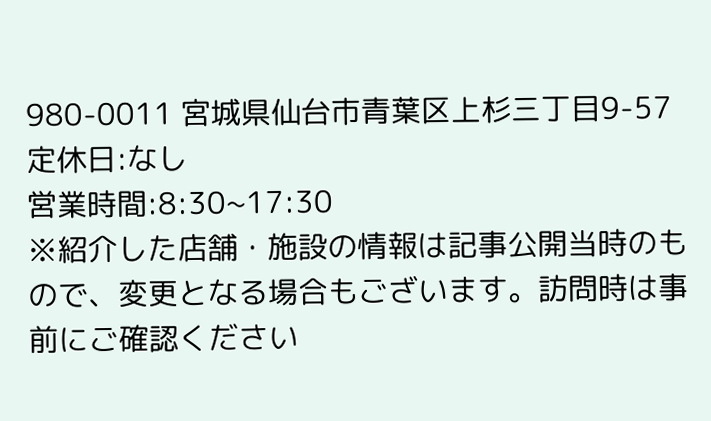980-0011 宮城県仙台市青葉区上杉三丁目9-57
定休日:なし
営業時間:8:30~17:30
※紹介した店舗・施設の情報は記事公開当時のもので、変更となる場合もございます。訪問時は事前にご確認ください